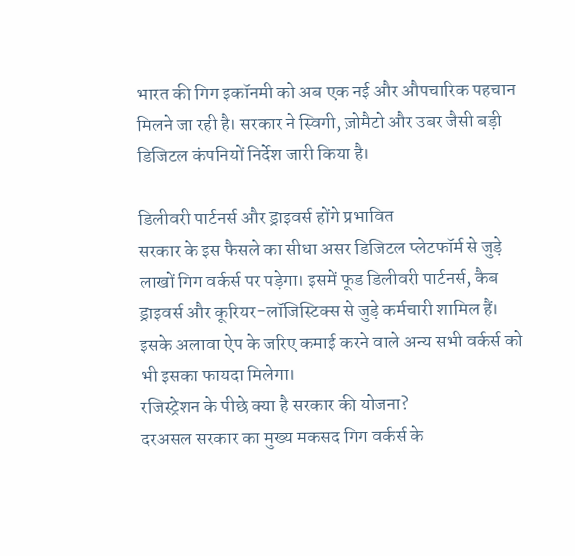भारत की गिग इकॉनमी को अब एक नई और औपचारिक पहचान मिलने जा रही है। सरकार ने स्विगी, ज़ोमैटो और उबर जैसी बड़ी डिजिटल कंपनियों निर्देश जारी किया है।

डिलीवरी पार्टनर्स और ड्राइवर्स होंगे प्रभावित
सरकार के इस फैसले का सीधा असर डिजिटल प्लेटफॉर्म से जुड़े लाखों गिग वर्कर्स पर पड़ेगा। इसमें फूड डिलीवरी पार्टनर्स, कैब ड्राइवर्स और कूरियर-लॉजिस्टिक्स से जुड़े कर्मचारी शामिल हैं। इसके अलावा ऐप के जरिए कमाई करने वाले अन्य सभी वर्कर्स को भी इसका फायदा मिलेगा।
रजिस्ट्रेशन के पीछे क्या है सरकार की योजना?
दरअसल सरकार का मुख्य मकसद गिग वर्कर्स के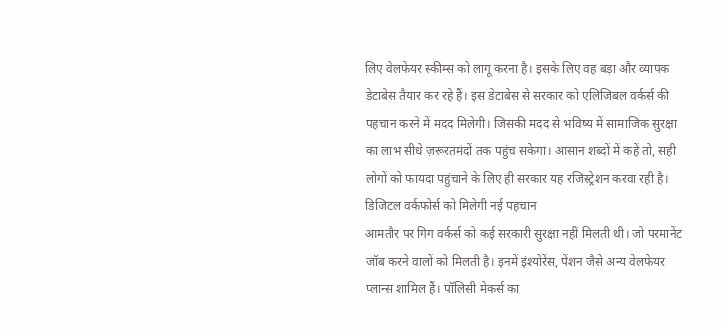लिए वेलफेयर स्कीम्स को लागू करना है। इसके लिए वह बड़ा और व्यापक डेटाबेस तैयार कर रहे हैं। इस डेटाबेस से सरकार को एलिजिबल वर्कर्स की पहचान करने में मदद मिलेगी। जिसकी मदद से भविष्य में सामाजिक सुरक्षा का लाभ सीधे ज़रूरतमंदों तक पहुंच सकेगा। आसान शब्दों में कहें तो, सही लोगों को फायदा पहुंचाने के लिए ही सरकार यह रजिस्ट्रेशन करवा रही है।
डिजिटल वर्कफोर्स को मिलेगी नई पहचान
आमतौर पर गिग वर्कर्स को कई सरकारी सुरक्षा नहीं मिलती थी। जो परमानेंट जॉब करने वालों को मिलती है। इनमें इंश्योरेंस, पेंशन जैसे अन्य वेलफेयर प्लान्स शामिल हैं। पॉलिसी मेकर्स का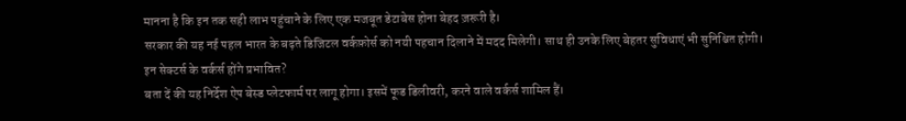मानना है कि इन तक सही लाभ पहुंचाने के लिए एक मजबूत डेटाबेस होना बेहद ज़रूरी है।
सरकार की यह नई पहल भारत के बढ़ते डिजिटल वर्कफ़ोर्स को नयी पहचान दिलाने में मदद मिलेगी। साथ ही उनके लिए बेहतर सुविधाएं भी सुनिश्चित होगी।
इन सेक्टर्स के वर्कर्स होंगे प्रभावित?
बता दें की यह निर्देश ऐप बेस्ड प्लेटफार्म पर लागू होगा। इसमें फूड डिलीवरी, करने वाले वर्कर्स शामिल हैं।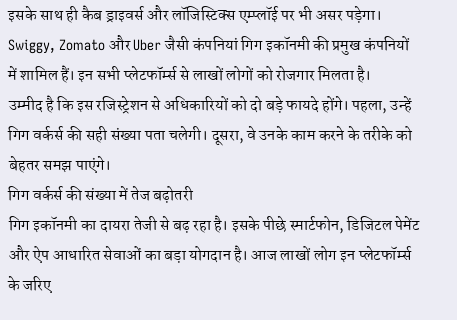इसके साथ ही कैब ड्राइवर्स और लॉजिस्टिक्स एम्प्लॉई पर भी असर पड़ेगा।
Swiggy, Zomato और Uber जैसी कंपनियां गिग इकॉनमी की प्रमुख कंपनियों में शामिल हैं। इन सभी प्लेटफॉर्म्स से लाखों लोगों को रोजगार मिलता है।
उम्मीद है कि इस रजिस्ट्रेशन से अधिकारियों को दो बड़े फायदे होंगे। पहला, उन्हें गिग वर्कर्स की सही संख्या पता चलेगी। दूसरा, वे उनके काम करने के तरीके को बेहतर समझ पाएंगे।
गिग वर्कर्स की संख्या में तेज बढ़ोतरी
गिग इकॉनमी का दायरा तेजी से बढ़ रहा है। इसके पीछे स्मार्टफोन, डिजिटल पेमेंट और ऐप आधारित सेवाओं का बड़ा योगदान है। आज लाखों लोग इन प्लेटफॉर्म्स के जरिए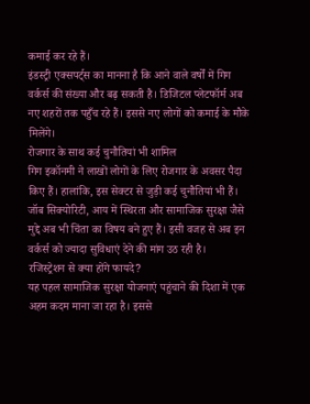कमाई कर रहे हैं।
इंडस्ट्री एक्सपर्ट्स का मानना है कि आने वाले वर्षों में गिग वर्कर्स की संख्या और बढ़ सकती है। डिजिटल प्लेटफॉर्म अब नए शहरों तक पहुँच रहे हैं। इससे नए लोगों को कमाई के मौके मिलेंगे।
रोजगार के साथ कई चुनौतियां भी शामिल
गिग इकॉनमी ने लाखों लोगों के लिए रोजगार के अवसर पैदा किए हैं। हालांकि, इस सेक्टर से जुड़ी कई चुनौतियां भी हैं। जॉब सिक्योरिटी, आय में स्थिरता और सामाजिक सुरक्षा जैसे मुद्दे अब भी चिंता का विषय बने हुए हैं। इसी वजह से अब इन वर्कर्स को ज्यादा सुविधाएं देने की मांग उठ रही है।
रजिस्ट्रेशन से क्या होंगे फायदे?
यह पहल सामाजिक सुरक्षा योजनाएं पहुंचाने की दिशा में एक अहम कदम माना जा रहा है। इससे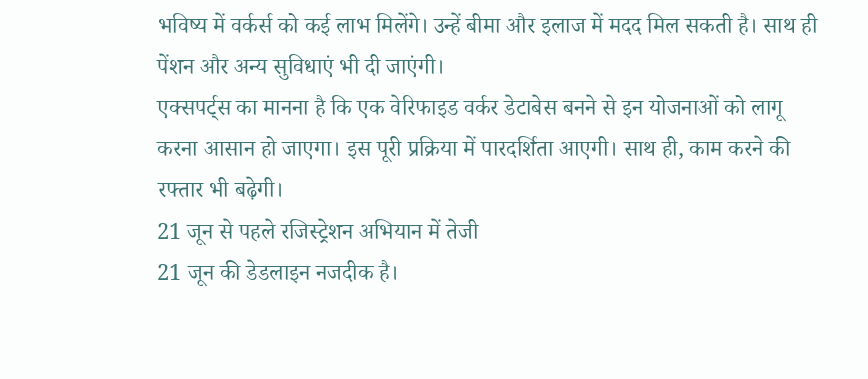भविष्य में वर्कर्स को कई लाभ मिलेंगे। उन्हें बीमा और इलाज में मदद मिल सकती है। साथ ही पेंशन और अन्य सुविधाएं भी दी जाएंगी।
एक्सपर्ट्स का मानना है कि एक वेरिफाइड वर्कर डेटाबेस बनने से इन योजनाओं को लागू करना आसान हो जाएगा। इस पूरी प्रक्रिया में पारदर्शिता आएगी। साथ ही, काम करने की रफ्तार भी बढ़ेगी।
21 जून से पहले रजिस्ट्रेशन अभियान में तेजी
21 जून की डेडलाइन नजदीक है।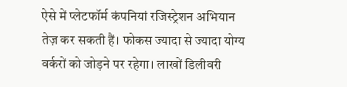ऐसे में प्लेटफॉर्म कंपनियां रजिस्ट्रेशन अभियान तेज़ कर सकती हैं। फोकस ज्यादा से ज्यादा योग्य वर्करों को जोड़ने पर रहेगा। लाखों डिलीवरी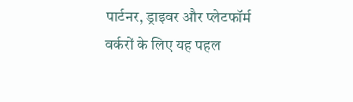पार्टनर, ड्राइवर और प्लेटफॉर्म वर्करों के लिए यह पहल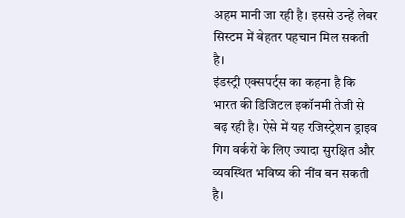अहम मानी जा रही है। इससे उन्हें लेबर सिस्टम में बेहतर पहचान मिल सकती है।
इंडस्ट्री एक्सपर्ट्स का कहना है कि भारत की डिजिटल इकॉनमी तेजी से बढ़ रही है। ऐसे में यह रजिस्ट्रेशन ड्राइव गिग वर्करों के लिए ज्यादा सुरक्षित और व्यवस्थित भविष्य की नींव बन सकती है।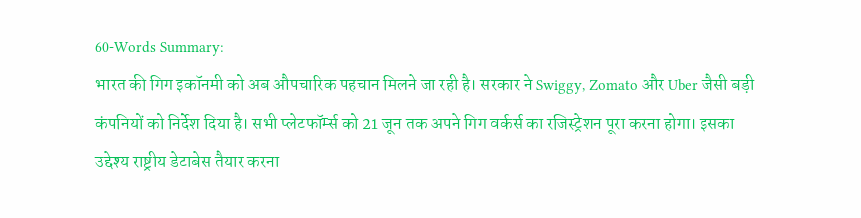60-Words Summary:
भारत की गिग इकॉनमी को अब औपचारिक पहचान मिलने जा रही है। सरकार ने Swiggy, Zomato और Uber जैसी बड़ी कंपनियों को निर्देश दिया है। सभी प्लेटफॉर्म्स को 21 जून तक अपने गिग वर्कर्स का रजिस्ट्रेशन पूरा करना होगा। इसका उद्देश्य राष्ट्रीय डेटाबेस तैयार करना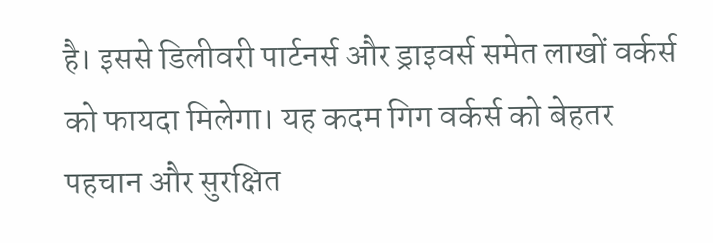है। इससे डिलीवरी पार्टनर्स और ड्राइवर्स समेत लाखों वर्कर्स को फायदा मिलेगा। यह कदम गिग वर्कर्स को बेहतर पहचान और सुरक्षित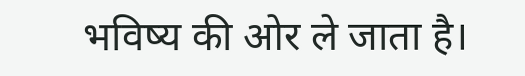भविष्य की ओर ले जाता है।